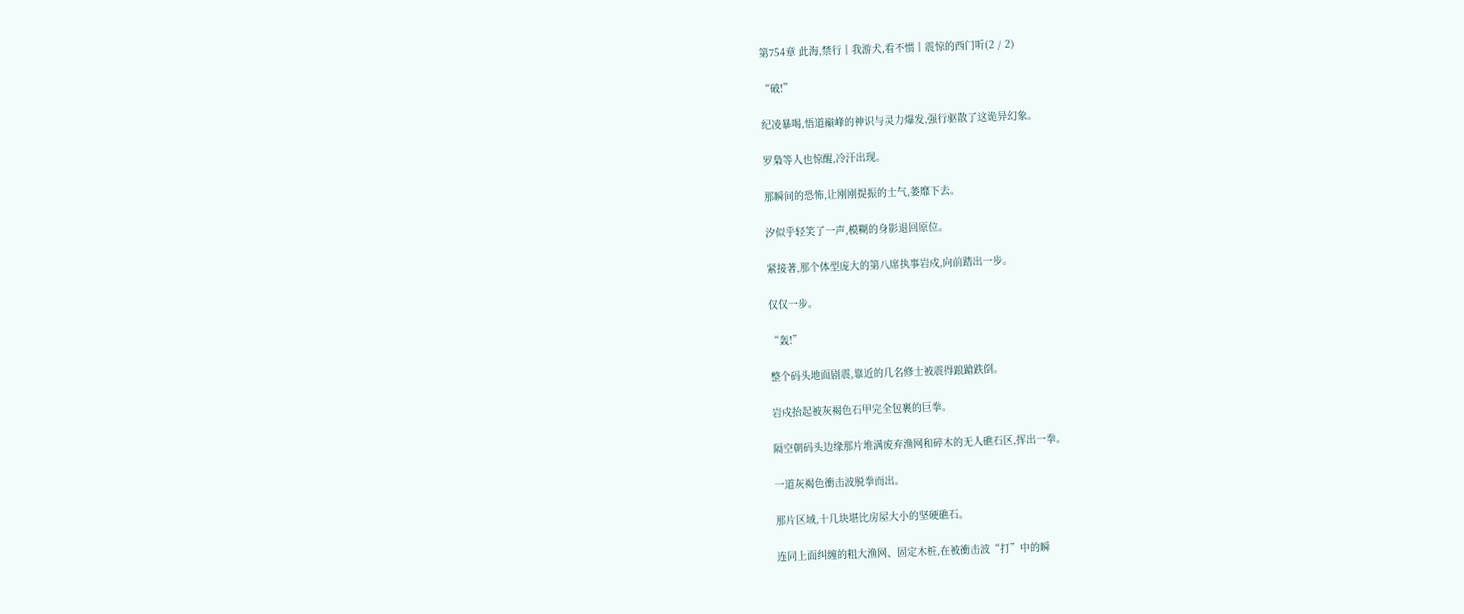第754章 此海,禁行丨我游犬,看不惯丨震惊的西门听(2 / 2)

“破!”

纪凌暴喝,悟道巔峰的神识与灵力爆发,强行驱散了这诡异幻象。

罗梟等人也惊醒,冷汗出现。

那瞬间的恐怖,让刚刚提振的士气,萎靡下去。

汐似乎轻笑了一声,模糊的身影退回原位。

紧接著,那个体型庞大的第八席执事岩戍,向前踏出一步。

仅仅一步。

“轰!”

整个码头地面剧震,靠近的几名修士被震得踉蹌跌倒。

岩戍抬起被灰褐色石甲完全包裹的巨拳。

隔空朝码头边缘那片堆满废弃渔网和碎木的无人礁石区,挥出一拳。

一道灰褐色衝击波脱拳而出。

那片区域,十几块堪比房屋大小的坚硬礁石。

连同上面纠缠的粗大渔网、固定木桩,在被衝击波“打”中的瞬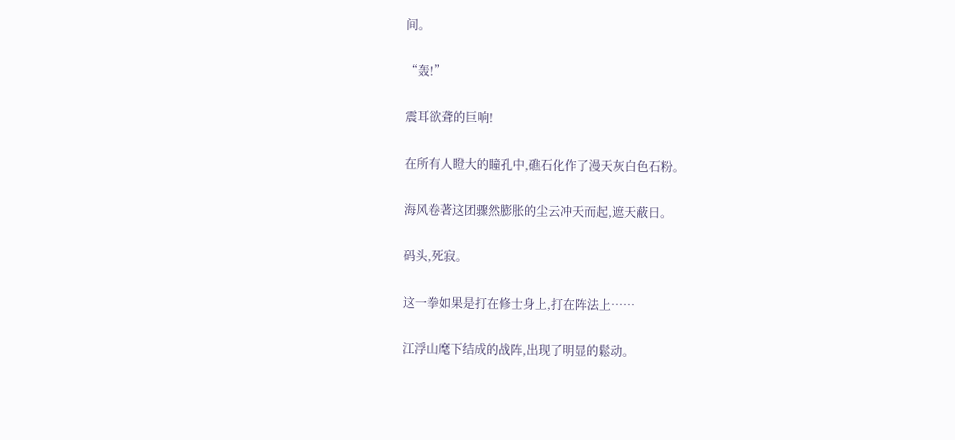间。

“轰!”

震耳欲聋的巨响!

在所有人瞪大的瞳孔中,礁石化作了漫天灰白色石粉。

海风卷著这团骤然膨胀的尘云冲天而起,遮天蔽日。

码头,死寂。

这一拳如果是打在修士身上,打在阵法上……

江浮山麾下结成的战阵,出现了明显的鬆动。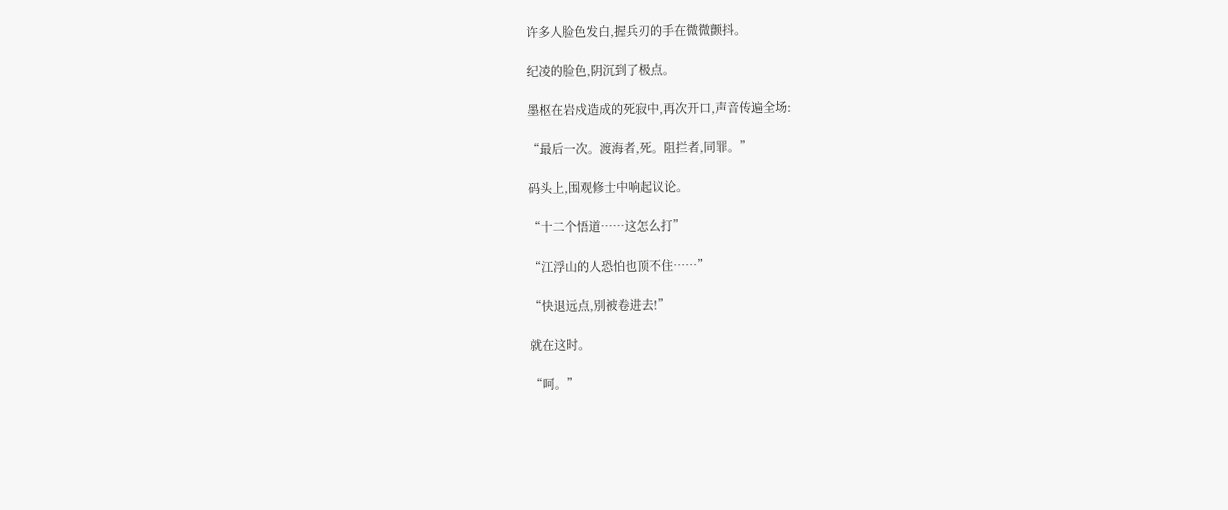许多人脸色发白,握兵刃的手在微微颤抖。

纪凌的脸色,阴沉到了极点。

墨枢在岩戍造成的死寂中,再次开口,声音传遍全场:

“最后一次。渡海者,死。阻拦者,同罪。”

码头上,围观修士中响起议论。

“十二个悟道……这怎么打”

“江浮山的人恐怕也顶不住……”

“快退远点,別被卷进去!”

就在这时。

“呵。”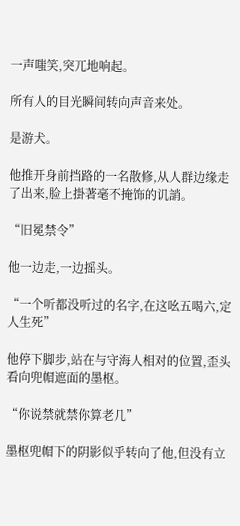一声嗤笑,突兀地响起。

所有人的目光瞬间转向声音来处。

是游犬。

他推开身前挡路的一名散修,从人群边缘走了出来,脸上掛著毫不掩饰的讥誚。

“旧冕禁令”

他一边走,一边摇头。

“一个听都没听过的名字,在这吆五喝六,定人生死”

他停下脚步,站在与守海人相对的位置,歪头看向兜帽遮面的墨枢。

“你说禁就禁你算老几”

墨枢兜帽下的阴影似乎转向了他,但没有立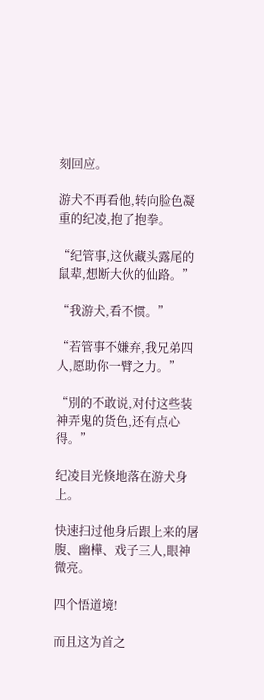刻回应。

游犬不再看他,转向脸色凝重的纪凌,抱了抱拳。

“纪管事,这伙藏头露尾的鼠辈,想断大伙的仙路。”

“我游犬,看不惯。”

“若管事不嫌弃,我兄弟四人,愿助你一臂之力。”

“別的不敢说,对付这些装神弄鬼的货色,还有点心得。”

纪凌目光倏地落在游犬身上。

快速扫过他身后跟上来的屠腹、幽樺、戏子三人,眼神微亮。

四个悟道境!

而且这为首之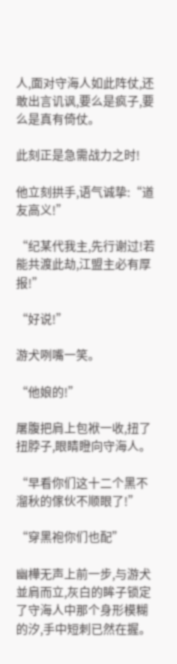人,面对守海人如此阵仗,还敢出言讥讽,要么是疯子,要么是真有倚仗。

此刻正是急需战力之时!

他立刻拱手,语气诚挚:“道友高义!”

“纪某代我主,先行谢过!若能共渡此劫,江盟主必有厚报!”

“好说!”

游犬咧嘴一笑。

“他娘的!”

屠腹把肩上包袱一收,扭了扭脖子,眼睛瞪向守海人。

“早看你们这十二个黑不溜秋的傢伙不顺眼了!”

“穿黑袍你们也配”

幽樺无声上前一步,与游犬並肩而立,灰白的眸子锁定了守海人中那个身形模糊的汐,手中短刺已然在握。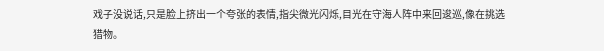戏子没说话,只是脸上挤出一个夸张的表情,指尖微光闪烁,目光在守海人阵中来回逡巡,像在挑选猎物。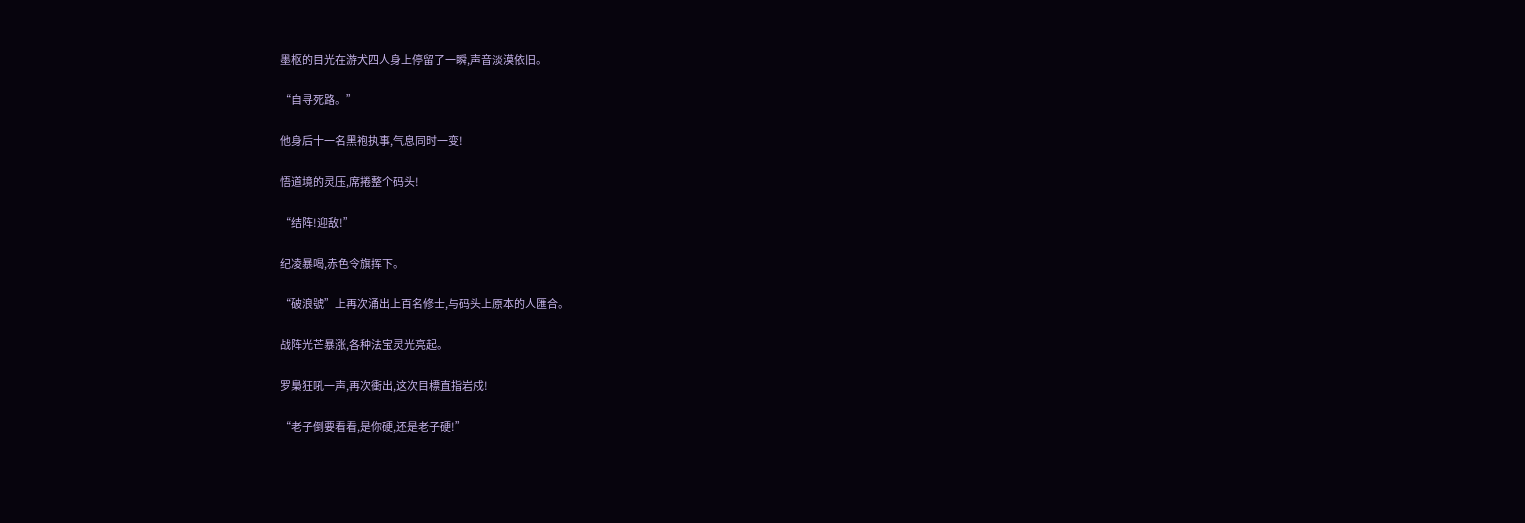墨枢的目光在游犬四人身上停留了一瞬,声音淡漠依旧。

“自寻死路。”

他身后十一名黑袍执事,气息同时一变!

悟道境的灵压,席捲整个码头!

“结阵!迎敌!”

纪凌暴喝,赤色令旗挥下。

“破浪號”上再次涌出上百名修士,与码头上原本的人匯合。

战阵光芒暴涨,各种法宝灵光亮起。

罗梟狂吼一声,再次衝出,这次目標直指岩戍!

“老子倒要看看,是你硬,还是老子硬!”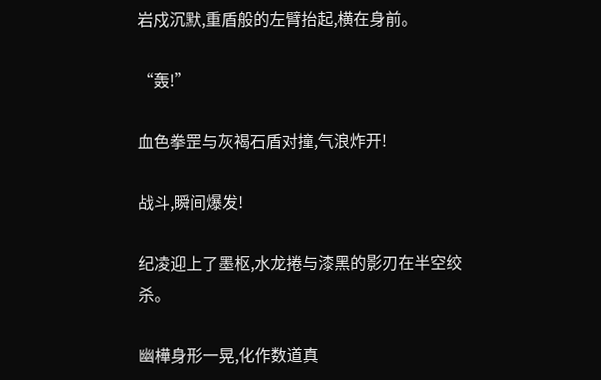岩戍沉默,重盾般的左臂抬起,横在身前。

“轰!”

血色拳罡与灰褐石盾对撞,气浪炸开!

战斗,瞬间爆发!

纪凌迎上了墨枢,水龙捲与漆黑的影刃在半空绞杀。

幽樺身形一晃,化作数道真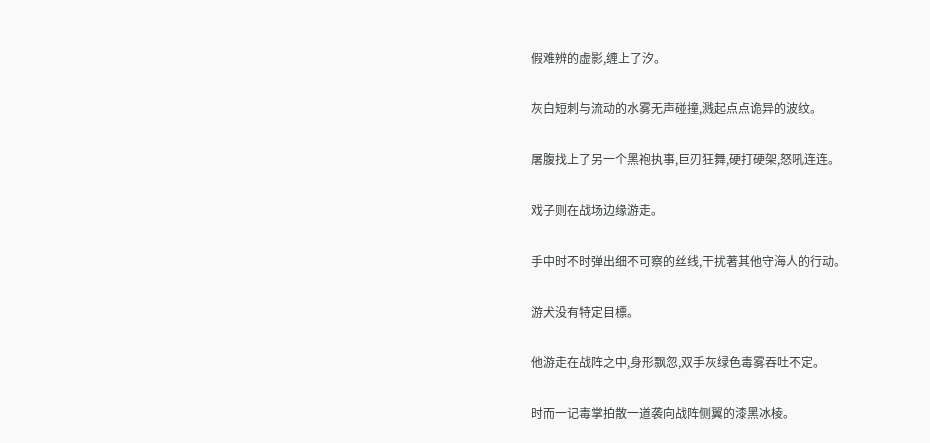假难辨的虚影,缠上了汐。

灰白短刺与流动的水雾无声碰撞,溅起点点诡异的波纹。

屠腹找上了另一个黑袍执事,巨刃狂舞,硬打硬架,怒吼连连。

戏子则在战场边缘游走。

手中时不时弹出细不可察的丝线,干扰著其他守海人的行动。

游犬没有特定目標。

他游走在战阵之中,身形飘忽,双手灰绿色毒雾吞吐不定。

时而一记毒掌拍散一道袭向战阵侧翼的漆黑冰棱。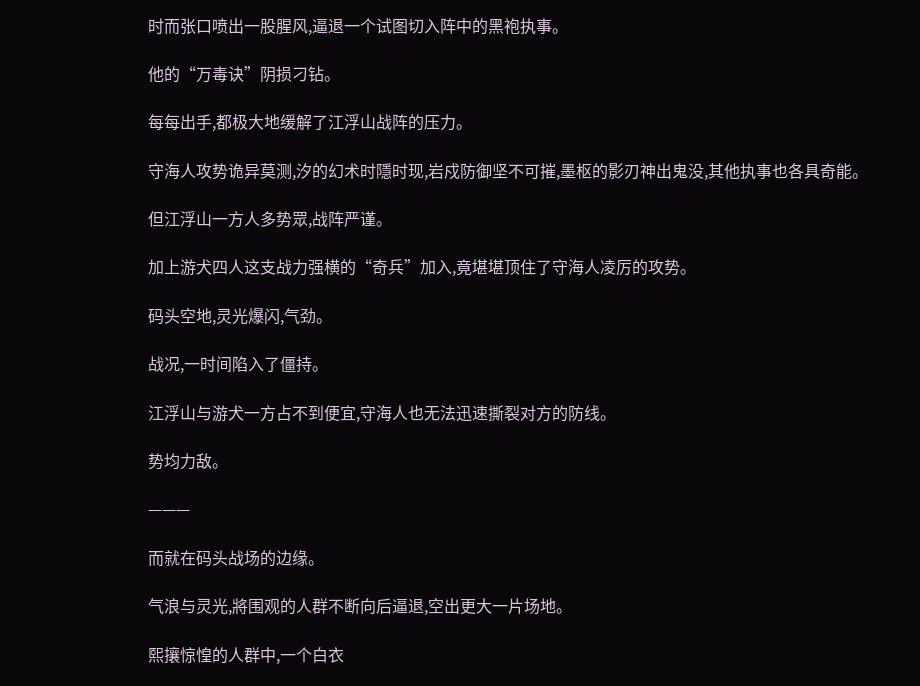时而张口喷出一股腥风,逼退一个试图切入阵中的黑袍执事。

他的“万毒诀”阴损刁钻。

每每出手,都极大地缓解了江浮山战阵的压力。

守海人攻势诡异莫测,汐的幻术时隱时现,岩戍防御坚不可摧,墨枢的影刃神出鬼没,其他执事也各具奇能。

但江浮山一方人多势眾,战阵严谨。

加上游犬四人这支战力强横的“奇兵”加入,竟堪堪顶住了守海人凌厉的攻势。

码头空地,灵光爆闪,气劲。

战况,一时间陷入了僵持。

江浮山与游犬一方占不到便宜,守海人也无法迅速撕裂对方的防线。

势均力敌。

———

而就在码头战场的边缘。

气浪与灵光,將围观的人群不断向后逼退,空出更大一片场地。

熙攘惊惶的人群中,一个白衣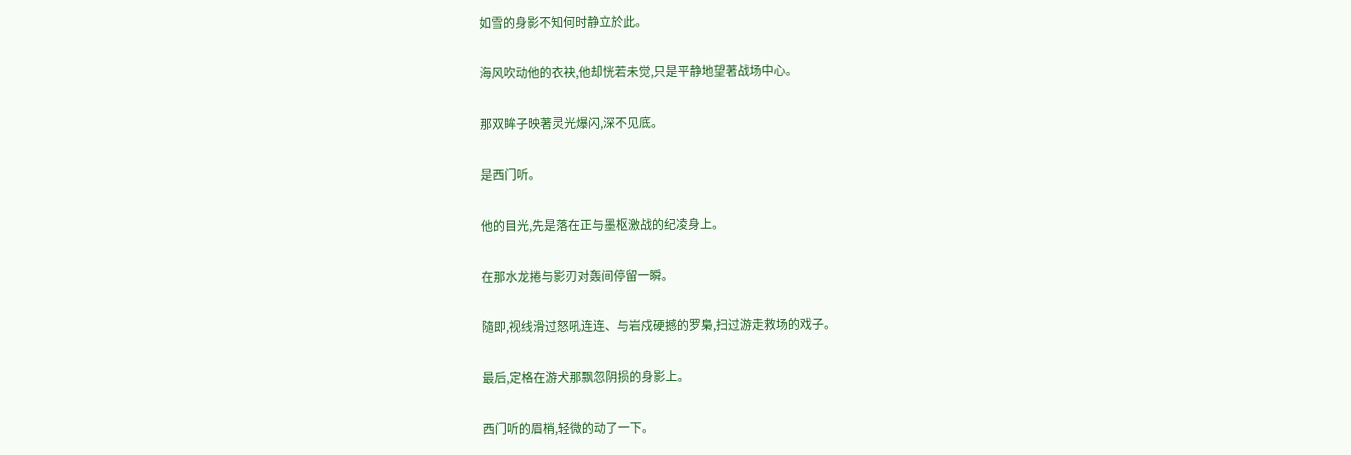如雪的身影不知何时静立於此。

海风吹动他的衣袂,他却恍若未觉,只是平静地望著战场中心。

那双眸子映著灵光爆闪,深不见底。

是西门听。

他的目光,先是落在正与墨枢激战的纪凌身上。

在那水龙捲与影刃对轰间停留一瞬。

隨即,视线滑过怒吼连连、与岩戍硬撼的罗梟,扫过游走救场的戏子。

最后,定格在游犬那飘忽阴损的身影上。

西门听的眉梢,轻微的动了一下。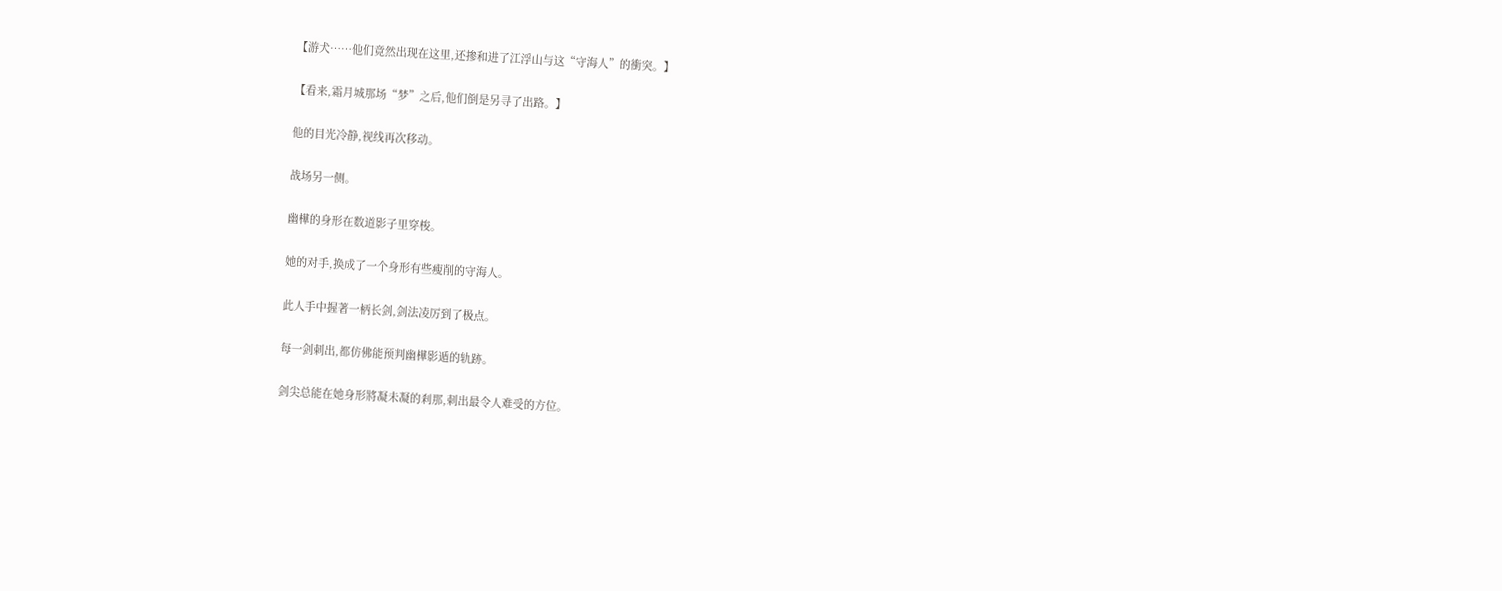【游犬……他们竟然出现在这里,还掺和进了江浮山与这“守海人”的衝突。】

【看来,霜月城那场“梦”之后,他们倒是另寻了出路。】

他的目光冷静,视线再次移动。

战场另一侧。

幽樺的身形在数道影子里穿梭。

她的对手,换成了一个身形有些瘦削的守海人。

此人手中握著一柄长剑,剑法凌厉到了极点。

每一剑刺出,都仿佛能预判幽樺影遁的轨跡。

剑尖总能在她身形將凝未凝的剎那,刺出最令人难受的方位。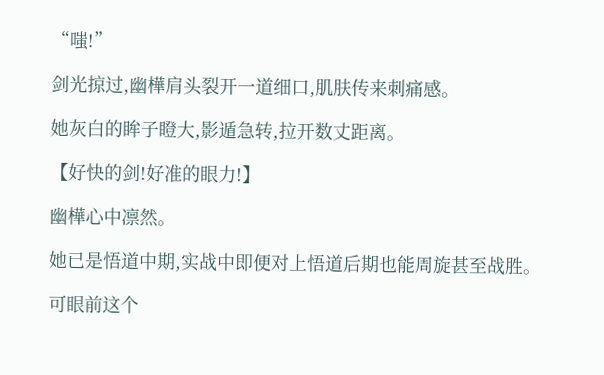“嗤!”

剑光掠过,幽樺肩头裂开一道细口,肌肤传来刺痛感。

她灰白的眸子瞪大,影遁急转,拉开数丈距离。

【好快的剑!好准的眼力!】

幽樺心中凛然。

她已是悟道中期,实战中即便对上悟道后期也能周旋甚至战胜。

可眼前这个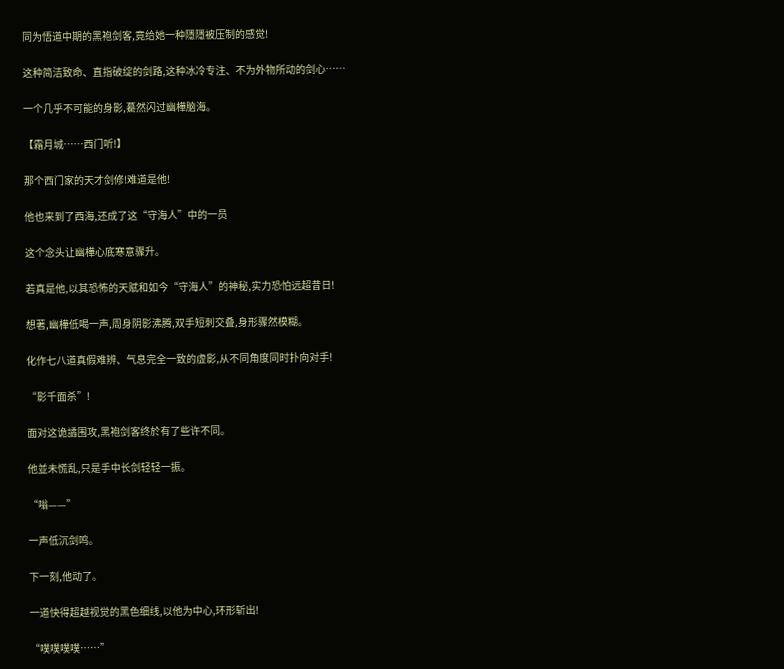同为悟道中期的黑袍剑客,竟给她一种隱隱被压制的感觉!

这种简洁致命、直指破绽的剑路,这种冰冷专注、不为外物所动的剑心……

一个几乎不可能的身影,驀然闪过幽樺脑海。

【霜月城……西门听!】

那个西门家的天才剑修!难道是他!

他也来到了西海,还成了这“守海人”中的一员

这个念头让幽樺心底寒意骤升。

若真是他,以其恐怖的天赋和如今“守海人”的神秘,实力恐怕远超昔日!

想著,幽樺低喝一声,周身阴影沸腾,双手短刺交叠,身形骤然模糊。

化作七八道真假难辨、气息完全一致的虚影,从不同角度同时扑向对手!

“影千面杀”!

面对这诡譎围攻,黑袍剑客终於有了些许不同。

他並未慌乱,只是手中长剑轻轻一振。

“嗡——”

一声低沉剑鸣。

下一刻,他动了。

一道快得超越视觉的黑色细线,以他为中心,环形斩出!

“噗噗噗噗……”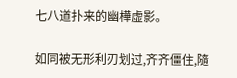七八道扑来的幽樺虚影。

如同被无形利刃划过,齐齐僵住,隨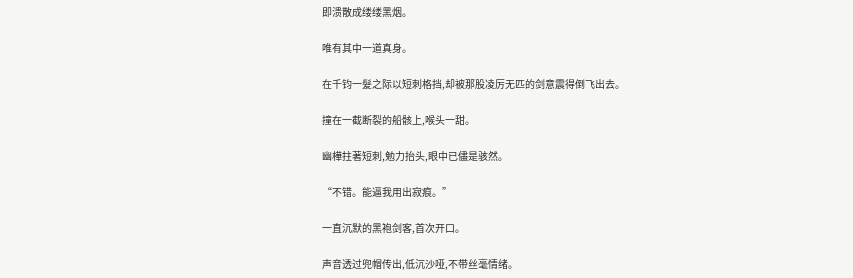即溃散成缕缕黑烟。

唯有其中一道真身。

在千钧一髮之际以短刺格挡,却被那股凌厉无匹的剑意震得倒飞出去。

撞在一截断裂的船骸上,喉头一甜。

幽樺拄著短刺,勉力抬头,眼中已儘是骇然。

“不错。能逼我用出寂痕。”

一直沉默的黑袍剑客,首次开口。

声音透过兜帽传出,低沉沙哑,不带丝毫情绪。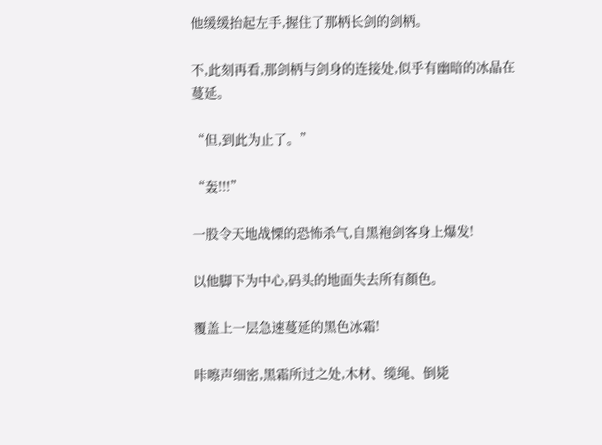他缓缓抬起左手,握住了那柄长剑的剑柄。

不,此刻再看,那剑柄与剑身的连接处,似乎有幽暗的冰晶在蔓延。

“但,到此为止了。”

“轰!!!”

一股令天地战慄的恐怖杀气,自黑袍剑客身上爆发!

以他脚下为中心,码头的地面失去所有顏色。

覆盖上一层急速蔓延的黑色冰霜!

咔嚓声细密,黑霜所过之处,木材、缆绳、倒毙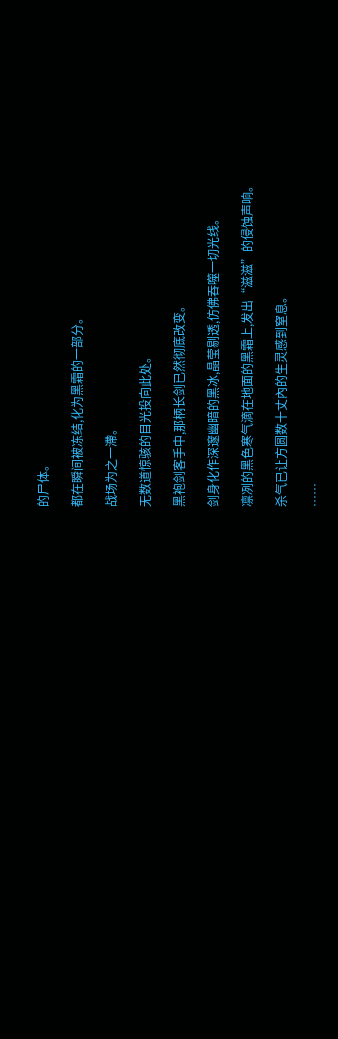的尸体。

都在瞬间被冻结,化为黑霜的一部分。

战场为之一滯。

无数道惊骇的目光投向此处。

黑袍剑客手中,那柄长剑已然彻底改变。

剑身化作深邃幽暗的黑冰,晶莹剔透,仿佛吞噬一切光线。

凛冽的黑色寒气滴在地面的黑霜上,发出“滋滋”的侵蚀声响。

杀气已让方圆数十丈內的生灵感到窒息。

……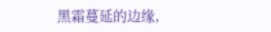黑霜蔓延的边缘,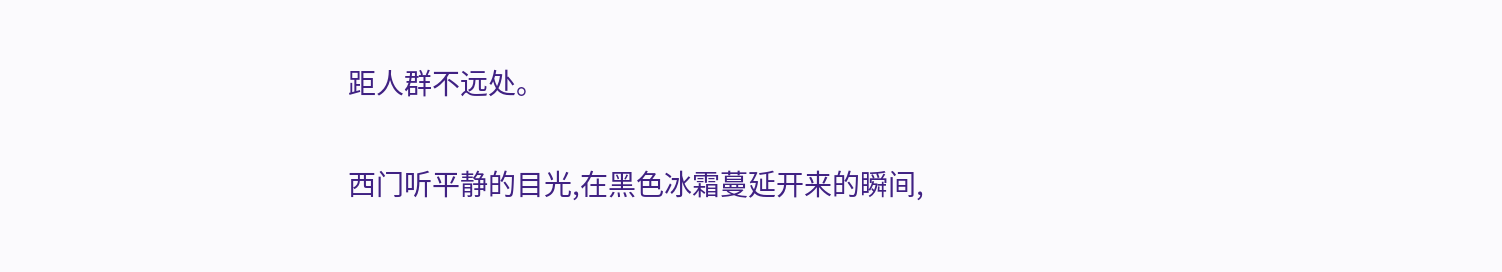距人群不远处。

西门听平静的目光,在黑色冰霜蔓延开来的瞬间,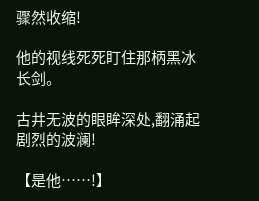骤然收缩!

他的视线死死盯住那柄黑冰长剑。

古井无波的眼眸深处,翻涌起剧烈的波澜!

【是他……!】